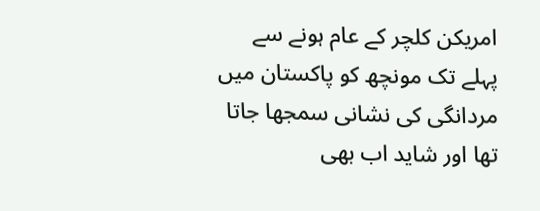امریکن کلچر کے عام ہونے سے پہلے تک مونچھ کو پاکستان میں مردانگی کی نشانی سمجھا جاتا تھا اور شاید اب بھی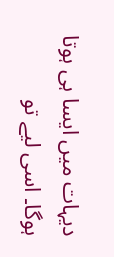دیہات میں ایسا ہی ہوتا ہوگا۔ اسی لیے تو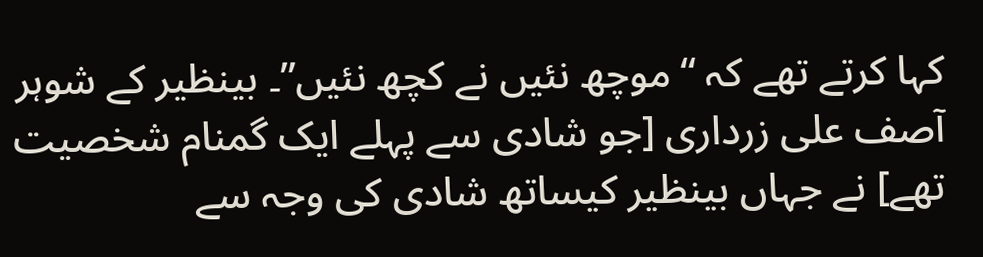کہا کرتے تھے کہ “موچھ نئیں نے کچھ نئیں”۔ بینظیر کے شوہر آصف علی زرداری [جو شادی سے پہلے ایک گمنام شخصیت  تھے] نے جہاں بینظیر کیساتھ شادی کی وجہ سے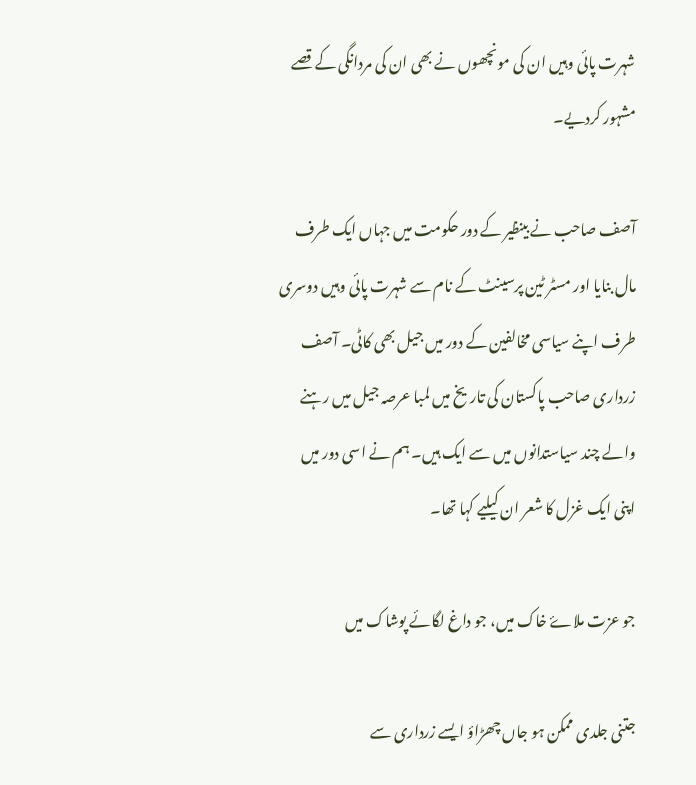شہرت پائی وہیں ان کی مونچھوں نے بھی ان کی مردانگی کے قصے مشہور کردیے۔

آصف صاحب نے بینظیر کے دور حکومت میں جہاں ایک طرف مال بنایا اور مسٹر ٹین پرسینٹ کے نام سے شہرت پائی وہیں دوسری طرف اپنے سیاسی مخالفین کے دور میں جیل بھی کاٹی۔ آصف زرداری صاحب پاکستان کی تاریخ میں لمبا عرصہ جیل میں رہنے والے چند سیاستدانوں میں سے ایک ہیں۔ ہم نے اسی دور میں اپنی ایک غزل کا شعر ان کیلیے کہا تھا۔

جو عزت ملاۓ خاک میں، جو داغ لگائے پوشاک میں

جتنی جلدی ممکن ہو جاں چھڑاؤ ایسے زرداری سے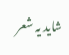شاید یہ شعر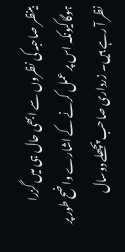بینظر صاحبہ کی نظروں سے ابھی حال ہی میں گزرا ہوگاکیونکہ اس پر عمل کرنے کے اشارے واضح طور پر نظر آ رہے ہیں۔ زرداری صاحب پچھلے دوسال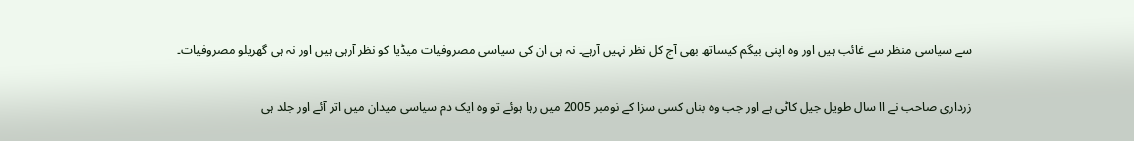سے سیاسی منظر سے غائب ہیں اور وہ اپنی بیگم کیساتھ بھی آج کل نظر نہیں آرہے۔ نہ ہی ان کی سیاسی مصروفیات میڈیا کو نظر آرہی ہیں اور نہ ہی گھریلو مصروفیات۔

زرداری صاحب نے اا سال طویل جیل کاٹی ہے اور جب وہ بناں کسی سزا کے نومبر 2005 میں رہا ہوئے تو وہ ایک دم سیاسی میدان میں اتر آئے اور جلد ہی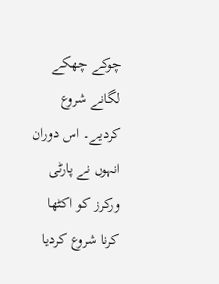چوکے چھکے لگانے شروع کردیے۔ اس دوران انہوں نے پارٹی ورکرز کو اکٹھا کرنا شروع کردیا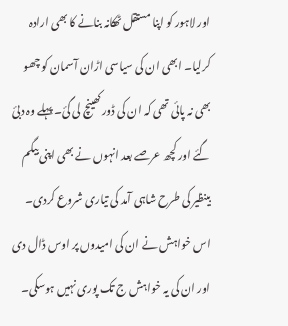اور لاہور کو اپنا مستقل ٹھکانہ بنانے کا بھی ارادہ کرلیا۔ ابھی ان کی سیاسی اڑان آسمان کو چھو بھی نہ پائی تھی کہ ان کی ڈور کھینچ لی گئ۔ پہلے وہ دبئ گئے اور کچھ عرصے بعد انہوں نے بھی اپنی بیگم بینظیر کی طرح شاہی آمد کی تیاری شروع کردی۔ اس خواہش نے ان کی امیدوں پر اوس ڈال دی اور ان کی یہ خواہش ج تک پوری نہیں ہوسکی۔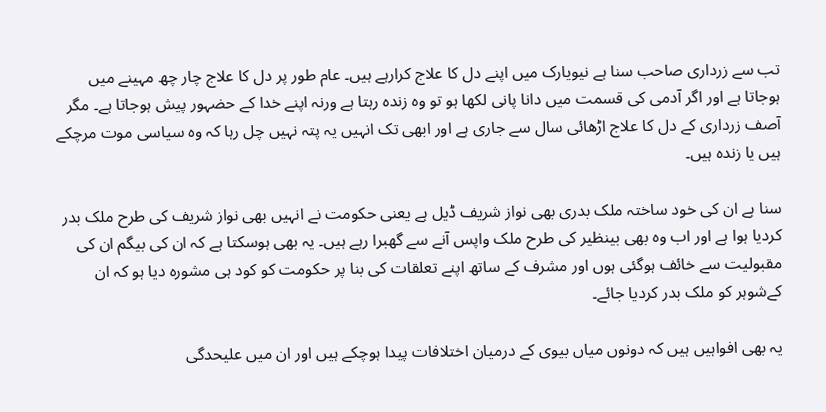تب سے زرداری صاحب سنا ہے نیویارک میں اپنے دل کا علاج کرارہے ہیں۔ عام طور پر دل کا علاج چار چھ مہینے میں ہوجاتا ہے اور اگر آدمی کی قسمت میں دانا پانی لکھا ہو تو وہ زندہ رہتا ہے ورنہ اپنے خدا کے حضہور پیش ہوجاتا ہے۔ مگر آصف زرداری کے دل کا علاج اڑھائی سال سے جاری ہے اور ابھی تک انہیں یہ پتہ نہیں چل رہا کہ وہ سیاسی موت مرچکے ہیں یا زندہ ہیں۔

سنا ہے ان کی خود ساختہ ملک بدری بھی نواز شریف ڈیل ہے یعنی حکومت نے انہیں بھی نواز شریف کی طرح ملک بدر کردیا ہوا ہے اور اب وہ بھی بینظیر کی طرح ملک واپس آنے سے گھبرا رہے ہیں۔ یہ بھی ہوسکتا ہے کہ ان کی بیگم ان کی مقبولیت سے خائف ہوگئی ہوں اور مشرف کے ساتھ اپنے تعلقات کی بنا پر حکومت کو کود ہی مشورہ دیا ہو کہ ان کےشوہر کو ملک بدر کردیا جائے۔

یہ بھی افواہیں ہیں کہ دونوں میاں بیوی کے درمیان اختلافات پیدا ہوچکے ہیں اور ان میں علیحدگی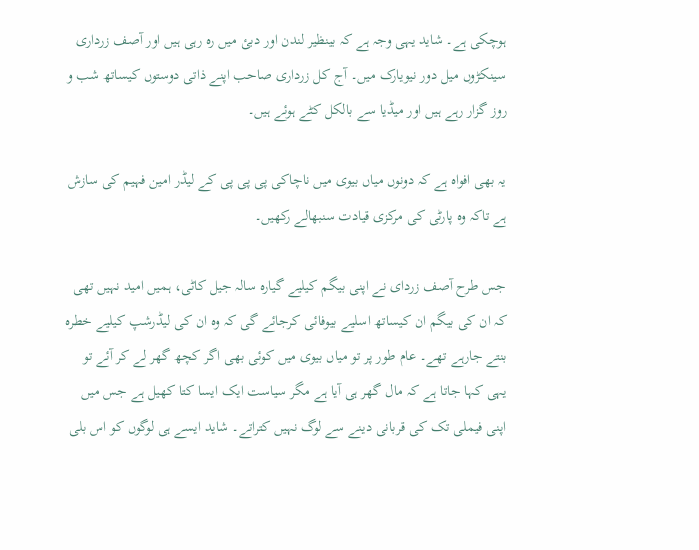ہوچکی ہے۔ شاید یہی وجہ ہے کہ بینظیر لندن اور دبئ میں رہ رہی ہیں اور آصف زرداری سینکڑوں میل دور نیویارک میں۔ آج کل زرداری صاحب اپنے ذاتی دوستوں کیساتھ شب و روز گزار رہے ہیں اور میڈیا سے بالکل کٹے ہوئے ہیں۔

یہ بھی افواہ ہے کہ دونوں میاں بیوی میں ناچاکی پی پی پی کے لیڈر امین فہیم کی سازش ہے تاکہ وہ پارٹی کی مرکزی قیادت سنبھالے رکھیں۔

جس طرح آصف زردای نے اپنی بیگم کیلیے گیارہ سالہ جیل کاٹی، ہمیں امید نہیں تھی کہ ان کی بیگم ان کیساتھ اسلیے بیوفائی کرجائے گی کہ وہ ان کی لیڈرشپ کیلیے خطرہ بنتے جارہے تھے۔ عام طور پر تو میاں بیوی میں کوئی بھی اگر کچھ گھر لے کر آئے تو یہی کہا جاتا ہے کہ مال گھر ہی آیا ہے مگر سیاست ایک ایسا کتا کھیل ہے جس میں اپنی فیملی تک کی قربانی دینے سے لوگ نہیں کتراتے۔ شاید ایسے ہی لوگوں کو اس بلی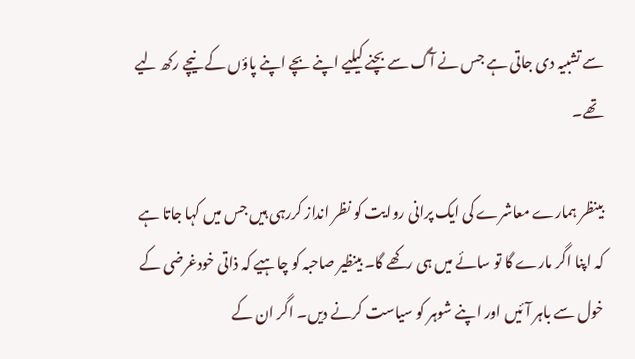سے تشبیہ دی جاتی ہے جس نے آگ سے بچنے کیلیے اپنے بچے اپنے پاؤں کے نیچے رکھ لیے تھے۔

بینظر ہمارے معاشرے کی ایک پرانی روایت کو نظر انداز کررہی ہیں جس میں کہا جاتا ہے کہ اپنا اگر مارے گا تو سائے میں ہی رکھے گا۔ بینظیر صاحبہ کو چاہیے کہ ذاتی خودغرضی کے خول سے باہر آئیں اور اپنے شوہر کو سیاست کرنے دیں۔ اگر ان کے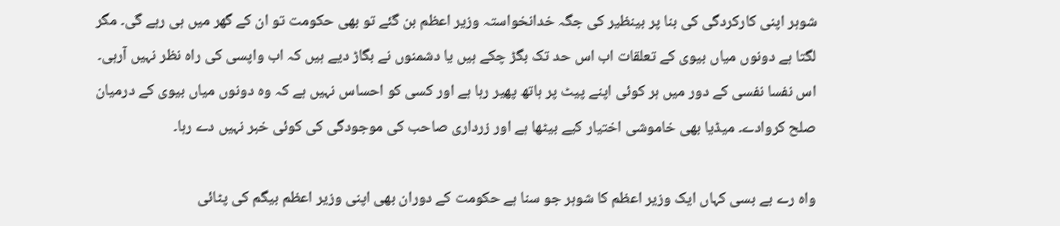شوہر اپنی کارکردگی کی بنا پر بینظیر کی جگہ خدانخواستہ وزیر اعظم بن گئے تو بھی حکومت تو ان کے گھر میں ہی رہے گی۔ مگر لگتا ہے دونوں میاں بیوی کے تعلقات اب اس حد تک بگڑ چکے ہیں یا دشمنوں نے بگاڑ دیے ہیں کہ اب واپسی کی راہ نظر نہیں آرہی۔ اس نفسا نفسی کے دور میں ہر کوئی اپنے پیٹ پر ہاتھ پھیر رہا ہے اور کسی کو احساس نہیں ہے کہ وہ دونوں میاں بیوی کے درمیان صلح کروادے۔ میڈیا بھی خاموشی اختیار کیے بیٹھا ہے اور زرداری صاحب کی موجودگی کی کوئی خبر نہیں دے رہا۔

واہ رے بے بسی کہاں ایک وزیر اعظم کا شوہر جو سنا ہے حکومت کے دوران بھی اپنی وزیر اعظم بیگم کی پٹائی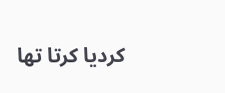کردیا کرتا تھا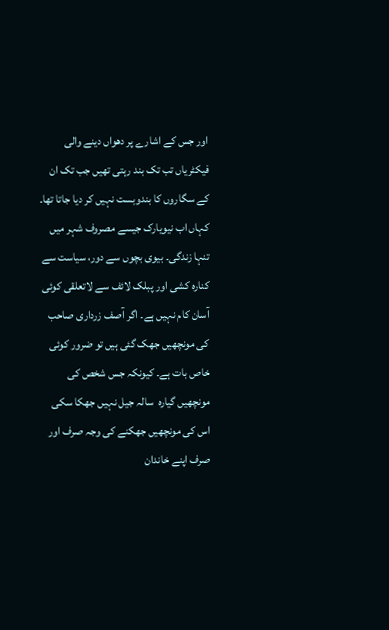اور جس کے اشارے پر دھواں دینے والی فیکٹریاں تب تک بند رہتی تھیں جب تک ان کے سگاروں کا بندوبست نہیں کر دیا جاتا تھا۔ کہاں اب نیویارک جیسے مصروف شہر میں تنہا زندگی۔ بیوی بچوں سے دور، سیاست سے کنارہ کشی اور پبلک لائف سے لاتعلقی کوئی آسان کام نہیں ہے۔ اگر آصف زرداری صاحب کی مونچھیں جھک گئی ہیں تو ضرور کوئی خاص بات ہے۔ کیونکہ جس شخص کی مونچھیں گیارہ  سالہ جیل نہیں جھکا سکی اس کی مونچھیں جھکنے کی وجہ صرف اور صرف اپنے خاندان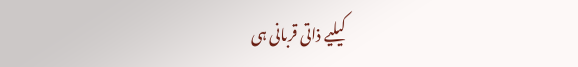کیلیے ذاتی قربانی ہی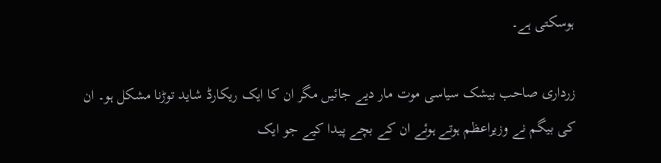ہوسکتی ہے۔

زرداری صاحب بیشک سیاسی موت مار دیے جائیں مگر ان کا ایک ریکارڈ شاید توڑنا مشکل ہو۔ ان کی بیگم نے وزیراعظم ہوتے ہوئے ان کے بچے پیدا کیے جو ایک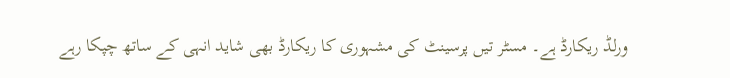ورلڈ ریکارڈ ہے۔ مسٹر تیں پرسینٹ کی مشہوری کا ریکارڈ بھی شاید انہی کے ساتھ چپکا رہے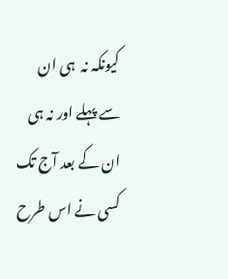کیونکہ نہ  ہی ان سے پہلے اور نہ ہی ان کے بعد آج تک کسی نے اس طرح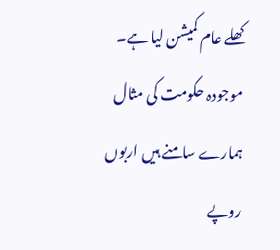کھلے عام کمیشن لیا ہے۔ موجودہ حکومت کی مثال ہمارے سامنے ہیں اربوں روپے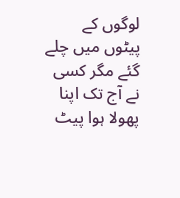لوگوں کے پیٹوں میں چلے گئے مگر کسی نے آج تک اپنا پھولا ہوا پیٹ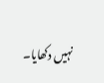نہیں دکھایا۔